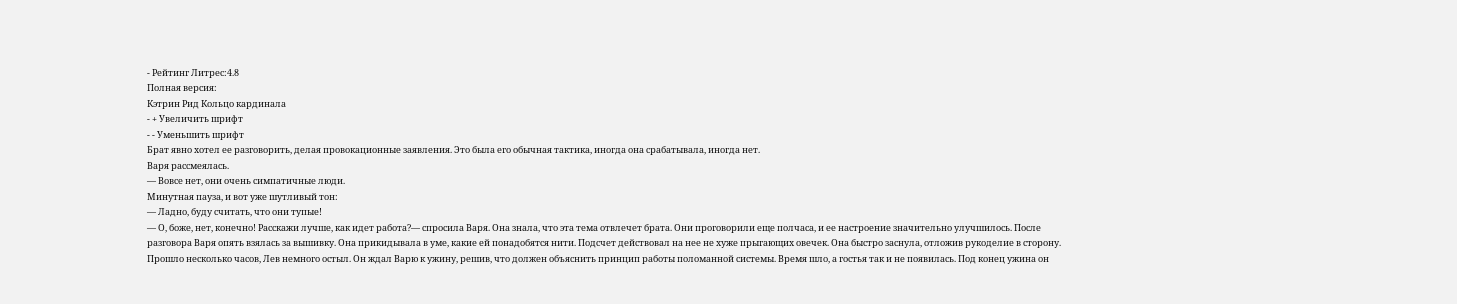- Рейтинг Литрес:4.8
Полная версия:
Кэтрин Рид Кольцо кардинала
- + Увеличить шрифт
- - Уменьшить шрифт
Брат явно хотел ее разговорить, делая провокационные заявления. Это была его обычная тактика, иногда она срабатывала, иногда нет.
Варя рассмеялась.
— Вовсе нет, они очень симпатичные люди.
Минутная пауза, и вот уже шутливый тон:
— Ладно, буду считать, что они тупые!
— О, боже, нет, конечно! Расскажи лучше, как идет работа?— спросила Варя. Она знала, что эта тема отвлечет брата. Они проговорили еще полчаса, и ее настроение значительно улучшилось. После разговора Варя опять взялась за вышивку. Она прикидывала в уме, какие ей понадобятся нити. Подсчет действовал на нее не хуже прыгающих овечек. Она быстро заснула, отложив рукоделие в сторону.
Прошло несколько часов, Лев немного остыл. Он ждал Варю к ужину, решив, что должен объяснить принцип работы поломанной системы. Время шло, а гостья так и не появилась. Под конец ужина он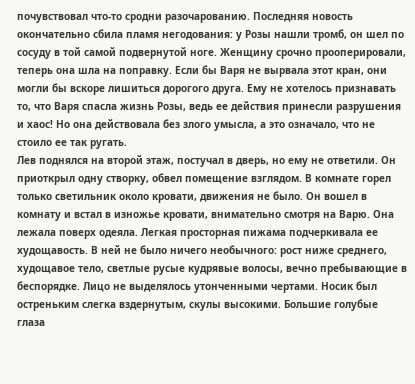почувствовал что-то сродни разочарованию. Последняя новость окончательно сбила пламя негодования: у Розы нашли тромб, он шел по сосуду в той самой подвернутой ноге. Женщину срочно прооперировали, теперь она шла на поправку. Если бы Варя не вырвала этот кран, они могли бы вскоре лишиться дорогого друга. Ему не хотелось признавать то, что Варя спасла жизнь Розы, ведь ее действия принесли разрушения и хаос! Но она действовала без злого умысла, а это означало, что не стоило ее так ругать.
Лев поднялся на второй этаж, постучал в дверь, но ему не ответили. Он приоткрыл одну створку, обвел помещение взглядом. В комнате горел только светильник около кровати, движения не было. Он вошел в комнату и встал в изножье кровати, внимательно смотря на Варю. Она лежала поверх одеяла. Легкая просторная пижама подчеркивала ее худощавость. В ней не было ничего необычного: рост ниже среднего, худощавое тело, светлые русые кудрявые волосы, вечно пребывающие в беспорядке. Лицо не выделялось утонченными чертами. Носик был остреньким слегка вздернутым, скулы высокими. Большие голубые глаза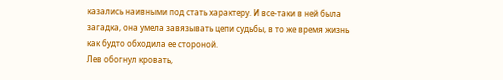казались наивными под стать характеру. И все-таки в ней была загадка, она умела завязывать цепи судьбы, в то же время жизнь как будто обходила ее стороной.
Лев обогнул кровать,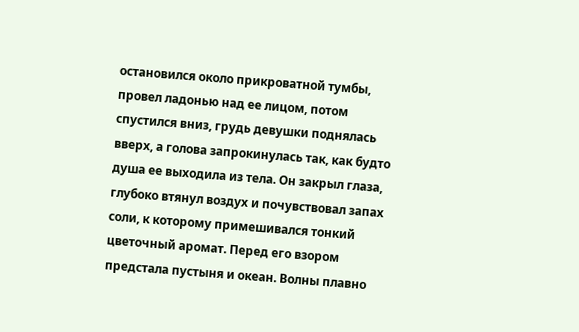остановился около прикроватной тумбы, провел ладонью над ее лицом, потом спустился вниз, грудь девушки поднялась вверх, а голова запрокинулась так, как будто душа ее выходила из тела. Он закрыл глаза, глубоко втянул воздух и почувствовал запах соли, к которому примешивался тонкий цветочный аромат. Перед его взором предстала пустыня и океан. Волны плавно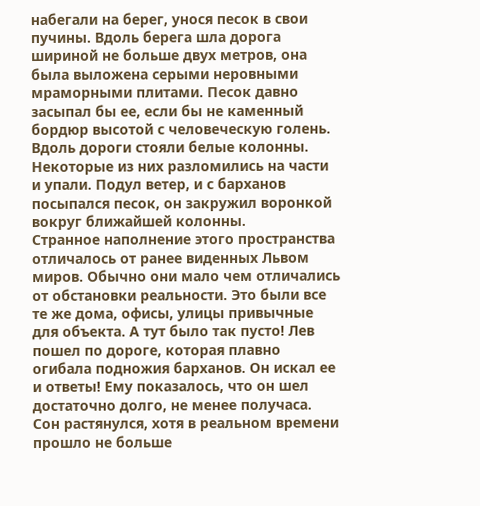набегали на берег, унося песок в свои пучины. Вдоль берега шла дорога шириной не больше двух метров, она была выложена серыми неровными мраморными плитами. Песок давно засыпал бы ее, если бы не каменный бордюр высотой с человеческую голень. Вдоль дороги стояли белые колонны. Некоторые из них разломились на части и упали. Подул ветер, и с барханов посыпался песок, он закружил воронкой вокруг ближайшей колонны.
Странное наполнение этого пространства отличалось от ранее виденных Львом миров. Обычно они мало чем отличались от обстановки реальности. Это были все те же дома, офисы, улицы привычные для объекта. А тут было так пусто! Лев пошел по дороге, которая плавно огибала подножия барханов. Он искал ее и ответы! Ему показалось, что он шел достаточно долго, не менее получаса. Сон растянулся, хотя в реальном времени прошло не больше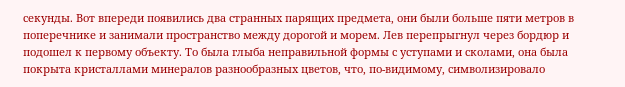секунды. Вот впереди появились два странных парящих предмета, они были больше пяти метров в поперечнике и занимали пространство между дорогой и морем. Лев перепрыгнул через бордюр и подошел к первому объекту. То была глыба неправильной формы с уступами и сколами, она была покрыта кристаллами минералов разнообразных цветов, что, по-видимому, символизировало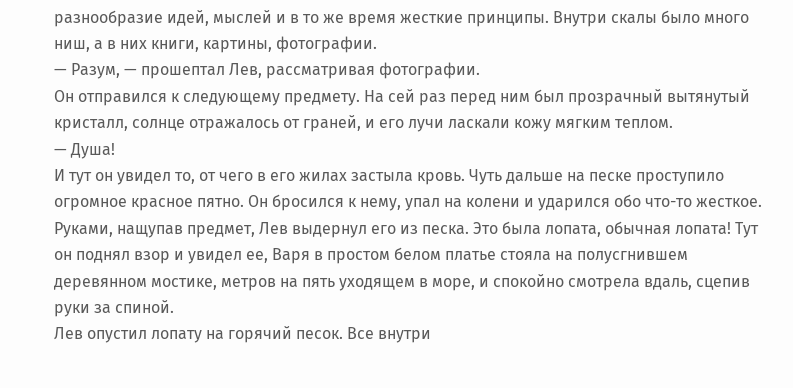разнообразие идей, мыслей и в то же время жесткие принципы. Внутри скалы было много ниш, а в них книги, картины, фотографии.
— Разум, — прошептал Лев, рассматривая фотографии.
Он отправился к следующему предмету. На сей раз перед ним был прозрачный вытянутый кристалл, солнце отражалось от граней, и его лучи ласкали кожу мягким теплом.
— Душа!
И тут он увидел то, от чего в его жилах застыла кровь. Чуть дальше на песке проступило огромное красное пятно. Он бросился к нему, упал на колени и ударился обо что-то жесткое. Руками, нащупав предмет, Лев выдернул его из песка. Это была лопата, обычная лопата! Тут он поднял взор и увидел ее, Варя в простом белом платье стояла на полусгнившем деревянном мостике, метров на пять уходящем в море, и спокойно смотрела вдаль, сцепив руки за спиной.
Лев опустил лопату на горячий песок. Все внутри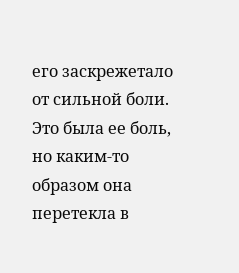его заскрежетало от сильной боли. Это была ее боль, но каким-то образом она перетекла в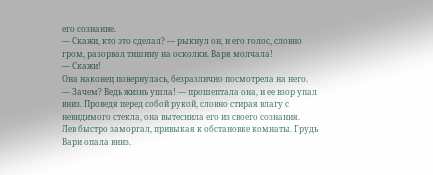его сознание.
— Скажи, кто это сделал? — рыкнул он, и его голос, словно гром, разорвал тишину на осколки. Варя молчала!
— Скажи!
Она наконец повернулась, безразлично посмотрела на него.
— Зачем? Ведь жизнь ушла! — прошептала она, и ее взор упал вниз. Проведя перед собой рукой, словно стирая влагу с невидимого стекла, она вытеснила его из своего сознания.
Лев быстро заморгал, привыкая к обстановке комнаты. Грудь Вари опала вниз.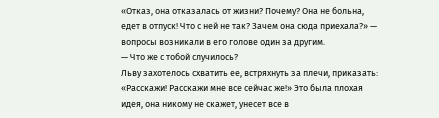«Отказ, она отказалась от жизни? Почему? Она не больна, едет в отпуск! Что с ней не так? Зачем она сюда приехала?» — вопросы возникали в его голове один за другим.
— Что же с тобой случилось?
Льву захотелось схватить ее, встряхнуть за плечи, приказать: «Расскажи! Расскажи мне все сейчас же!» Это была плохая идея, она никому не скажет, унесет все в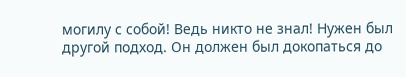могилу с собой! Ведь никто не знал! Нужен был другой подход. Он должен был докопаться до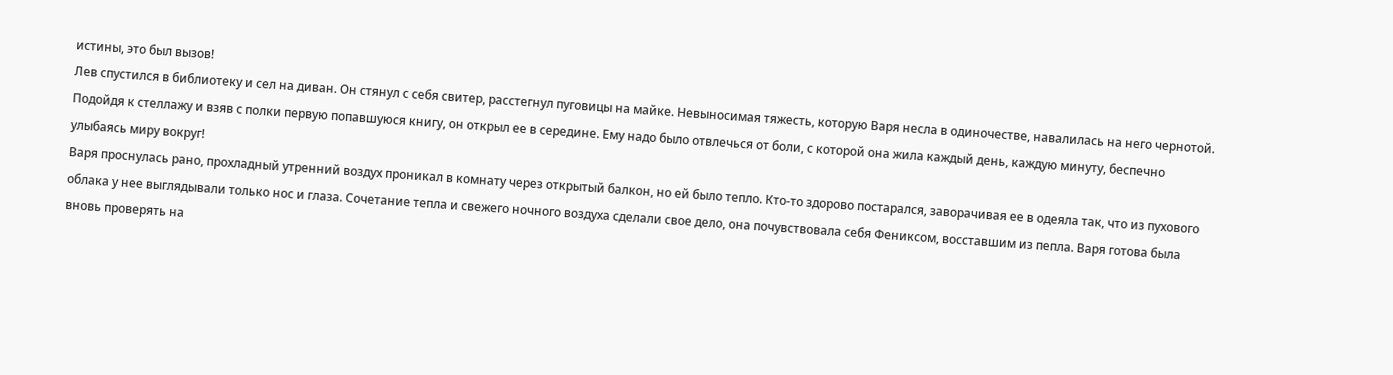истины, это был вызов!
Лев спустился в библиотеку и сел на диван. Он стянул с себя свитер, расстегнул пуговицы на майке. Невыносимая тяжесть, которую Варя несла в одиночестве, навалилась на него чернотой. Подойдя к стеллажу и взяв с полки первую попавшуюся книгу, он открыл ее в середине. Ему надо было отвлечься от боли, с которой она жила каждый день, каждую минуту, беспечно улыбаясь миру вокруг!
Варя проснулась рано, прохладный утренний воздух проникал в комнату через открытый балкон, но ей было тепло. Кто-то здорово постарался, заворачивая ее в одеяла так, что из пухового облака у нее выглядывали только нос и глаза. Сочетание тепла и свежего ночного воздуха сделали свое дело, она почувствовала себя Фениксом, восставшим из пепла. Варя готова была вновь проверять на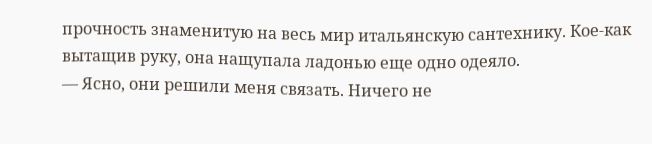прочность знаменитую на весь мир итальянскую сантехнику. Кое-как вытащив руку, она нащупала ладонью еще одно одеяло.
— Ясно, они решили меня связать. Ничего не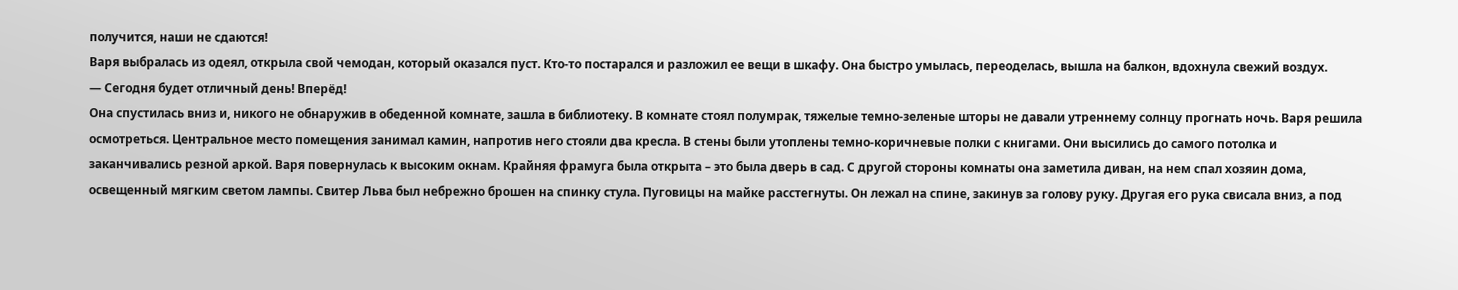получится, наши не сдаются!
Варя выбралась из одеял, открыла свой чемодан, который оказался пуст. Кто-то постарался и разложил ее вещи в шкафу. Она быстро умылась, переоделась, вышла на балкон, вдохнула свежий воздух.
— Сегодня будет отличный день! Вперёд!
Она спустилась вниз и, никого не обнаружив в обеденной комнате, зашла в библиотеку. В комнате стоял полумрак, тяжелые темно-зеленые шторы не давали утреннему солнцу прогнать ночь. Варя решила осмотреться. Центральное место помещения занимал камин, напротив него стояли два кресла. В стены были утоплены темно-коричневые полки с книгами. Они высились до самого потолка и заканчивались резной аркой. Варя повернулась к высоким окнам. Крайняя фрамуга была открыта – это была дверь в сад. С другой стороны комнаты она заметила диван, на нем спал хозяин дома, освещенный мягким светом лампы. Свитер Льва был небрежно брошен на спинку стула. Пуговицы на майке расстегнуты. Он лежал на спине, закинув за голову руку. Другая его рука свисала вниз, а под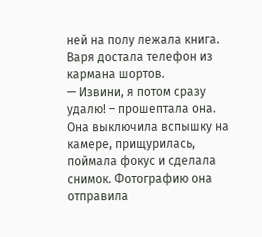ней на полу лежала книга.
Варя достала телефон из кармана шортов.
— Извини, я потом сразу удалю! – прошептала она.
Она выключила вспышку на камере, прищурилась, поймала фокус и сделала снимок. Фотографию она отправила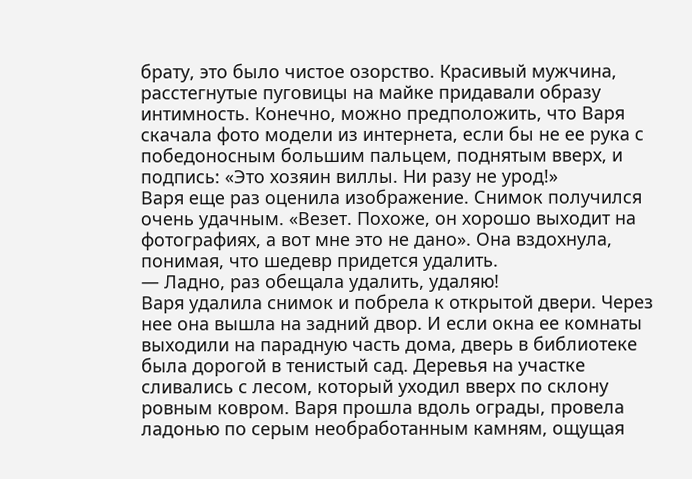брату, это было чистое озорство. Красивый мужчина, расстегнутые пуговицы на майке придавали образу интимность. Конечно, можно предположить, что Варя скачала фото модели из интернета, если бы не ее рука с победоносным большим пальцем, поднятым вверх, и подпись: «Это хозяин виллы. Ни разу не урод!»
Варя еще раз оценила изображение. Снимок получился очень удачным. «Везет. Похоже, он хорошо выходит на фотографиях, а вот мне это не дано». Она вздохнула, понимая, что шедевр придется удалить.
— Ладно, раз обещала удалить, удаляю!
Варя удалила снимок и побрела к открытой двери. Через нее она вышла на задний двор. И если окна ее комнаты выходили на парадную часть дома, дверь в библиотеке была дорогой в тенистый сад. Деревья на участке сливались с лесом, который уходил вверх по склону ровным ковром. Варя прошла вдоль ограды, провела ладонью по серым необработанным камням, ощущая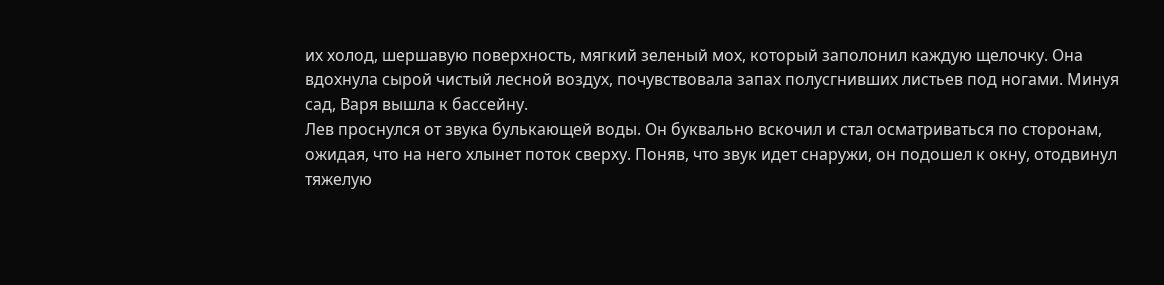их холод, шершавую поверхность, мягкий зеленый мох, который заполонил каждую щелочку. Она вдохнула сырой чистый лесной воздух, почувствовала запах полусгнивших листьев под ногами. Минуя сад, Варя вышла к бассейну.
Лев проснулся от звука булькающей воды. Он буквально вскочил и стал осматриваться по сторонам, ожидая, что на него хлынет поток сверху. Поняв, что звук идет снаружи, он подошел к окну, отодвинул тяжелую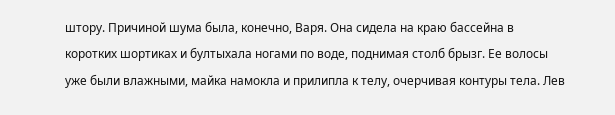штору. Причиной шума была, конечно, Варя. Она сидела на краю бассейна в коротких шортиках и бултыхала ногами по воде, поднимая столб брызг. Ее волосы уже были влажными, майка намокла и прилипла к телу, очерчивая контуры тела. Лев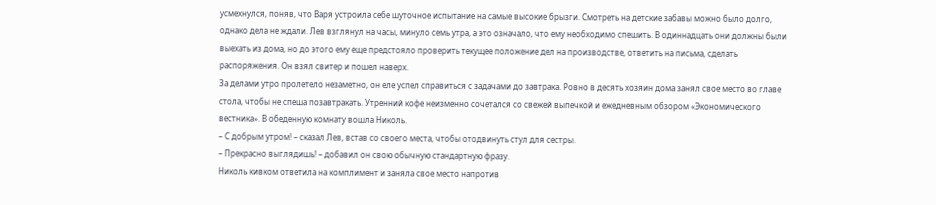усмехнулся, поняв, что Варя устроила себе шуточное испытание на самые высокие брызги. Смотреть на детские забавы можно было долго, однако дела не ждали. Лев взглянул на часы, минуло семь утра, а это означало, что ему необходимо спешить. В одиннадцать они должны были выехать из дома, но до этого ему еще предстояло проверить текущее положение дел на производстве, ответить на письма, сделать распоряжения. Он взял свитер и пошел наверх.
За делами утро пролетело незаметно, он еле успел справиться с задачами до завтрака. Ровно в десять хозяин дома занял свое место во главе стола, чтобы не спеша позавтракать. Утренний кофе неизменно сочетался со свежей выпечкой и ежедневным обзором «Экономического вестника». В обеденную комнату вошла Николь.
– С добрым утром! – сказал Лев, встав со своего места, чтобы отодвинуть стул для сестры.
– Прекрасно выглядишь! – добавил он свою обычную стандартную фразу.
Николь кивком ответила на комплимент и заняла свое место напротив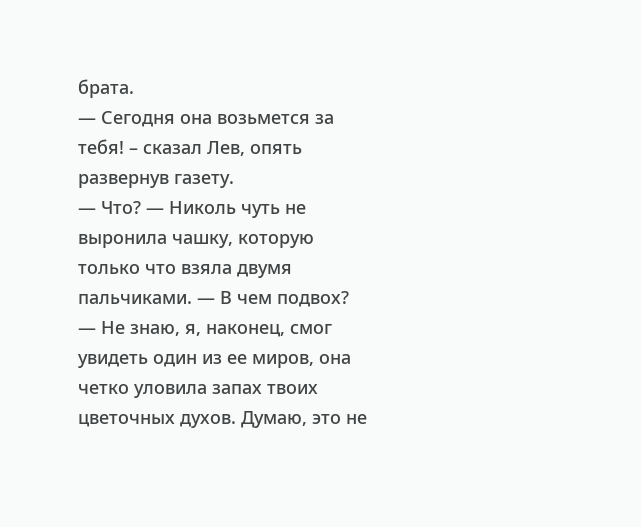брата.
— Сегодня она возьмется за тебя! – сказал Лев, опять развернув газету.
— Что? — Николь чуть не выронила чашку, которую только что взяла двумя пальчиками. — В чем подвох?
— Не знаю, я, наконец, смог увидеть один из ее миров, она четко уловила запах твоих цветочных духов. Думаю, это не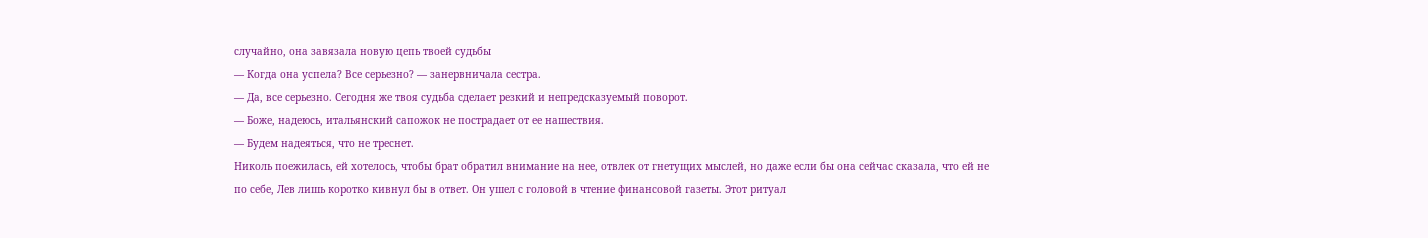случайно, она завязала новую цепь твоей судьбы
— Когда она успела? Все серьезно? — занервничала сестра.
— Да, все серьезно. Сегодня же твоя судьба сделает резкий и непредсказуемый поворот.
— Боже, надеюсь, итальянский сапожок не пострадает от ее нашествия.
— Будем надеяться, что не треснет.
Николь поежилась, ей хотелось, чтобы брат обратил внимание на нее, отвлек от гнетущих мыслей, но даже если бы она сейчас сказала, что ей не по себе, Лев лишь коротко кивнул бы в ответ. Он ушел с головой в чтение финансовой газеты. Этот ритуал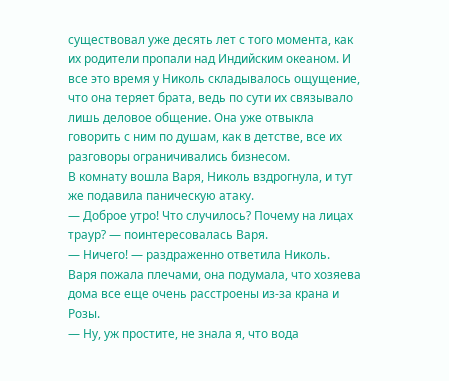существовал уже десять лет с того момента, как их родители пропали над Индийским океаном. И все это время у Николь складывалось ощущение, что она теряет брата, ведь по сути их связывало лишь деловое общение. Она уже отвыкла говорить с ним по душам, как в детстве, все их разговоры ограничивались бизнесом.
В комнату вошла Варя, Николь вздрогнула, и тут же подавила паническую атаку.
— Доброе утро! Что случилось? Почему на лицах траур? — поинтересовалась Варя.
— Ничего! — раздраженно ответила Николь.
Варя пожала плечами, она подумала, что хозяева дома все еще очень расстроены из-за крана и Розы.
— Ну, уж простите, не знала я, что вода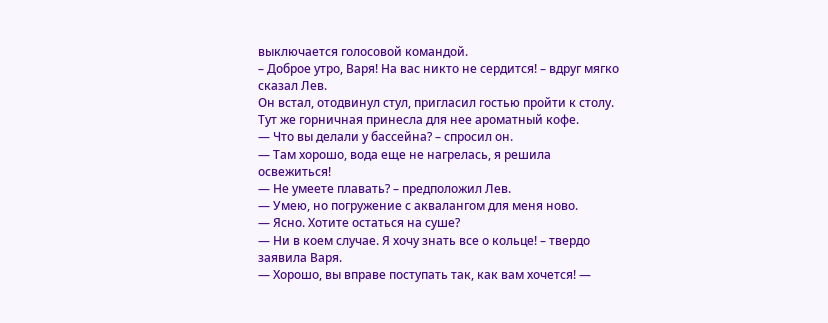выключается голосовой командой.
– Доброе утро, Варя! На вас никто не сердится! – вдруг мягко сказал Лев.
Он встал, отодвинул стул, пригласил гостью пройти к столу. Тут же горничная принесла для нее ароматный кофе.
— Что вы делали у бассейна? – спросил он.
— Там хорошо, вода еще не нагрелась, я решила освежиться!
— Не умеете плавать? – предположил Лев.
— Умею, но погружение с аквалангом для меня ново.
— Ясно. Хотите остаться на суше?
— Ни в коем случае. Я хочу знать все о кольце! – твердо заявила Варя.
— Хорошо, вы вправе поступать так, как вам хочется! —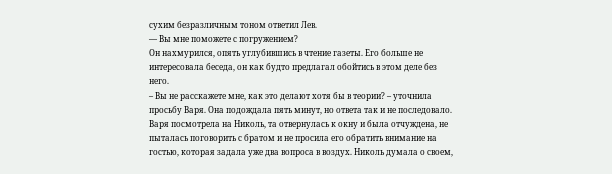сухим безразличным тоном ответил Лев.
— Вы мне поможете с погружением?
Он нахмурился, опять углубившись в чтение газеты. Его больше не интересовала беседа, он как будто предлагал обойтись в этом деле без него.
– Вы не расскажете мне, как это делают хотя бы в теории? – уточнила просьбу Варя. Она подождала пять минут, но ответа так и не последовало. Варя посмотрела на Николь, та отвернулась к окну и была отчуждена, не пыталась поговорить с братом и не просила его обратить внимание на гостью, которая задала уже два вопроса в воздух. Николь думала о своем,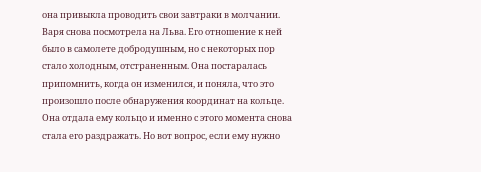она привыкла проводить свои завтраки в молчании.
Варя снова посмотрела на Льва. Его отношение к ней было в самолете добродушным, но с некоторых пор стало холодным, отстраненным. Она постаралась припомнить, когда он изменился, и поняла, что это произошло после обнаружения координат на кольце. Она отдала ему кольцо и именно с этого момента снова стала его раздражать. Но вот вопрос, если ему нужно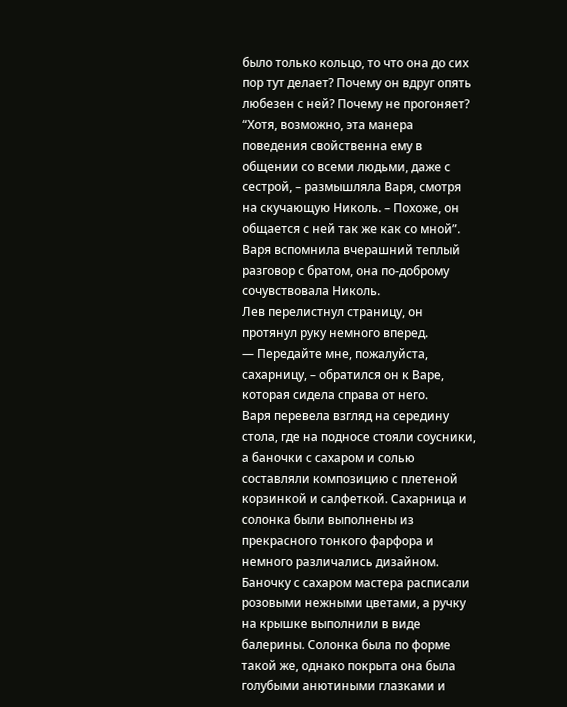было только кольцо, то что она до сих пор тут делает? Почему он вдруг опять любезен с ней? Почему не прогоняет? “Хотя, возможно, эта манера поведения свойственна ему в общении со всеми людьми, даже с сестрой, – размышляла Варя, смотря на скучающую Николь. – Похоже, он общается с ней так же как со мной”. Варя вспомнила вчерашний теплый разговор с братом, она по-доброму сочувствовала Николь.
Лев перелистнул страницу, он протянул руку немного вперед.
— Передайте мне, пожалуйста, сахарницу, – обратился он к Варе, которая сидела справа от него.
Варя перевела взгляд на середину стола, где на подносе стояли соусники, а баночки с сахаром и солью составляли композицию с плетеной корзинкой и салфеткой. Сахарница и солонка были выполнены из прекрасного тонкого фарфора и немного различались дизайном. Баночку с сахаром мастера расписали розовыми нежными цветами, а ручку на крышке выполнили в виде балерины. Солонка была по форме такой же, однако покрыта она была голубыми анютиными глазками и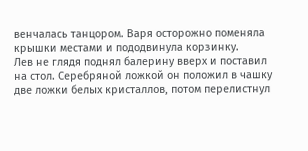венчалась танцором. Варя осторожно поменяла крышки местами и пододвинула корзинку.
Лев не глядя поднял балерину вверх и поставил на стол. Серебряной ложкой он положил в чашку две ложки белых кристаллов, потом перелистнул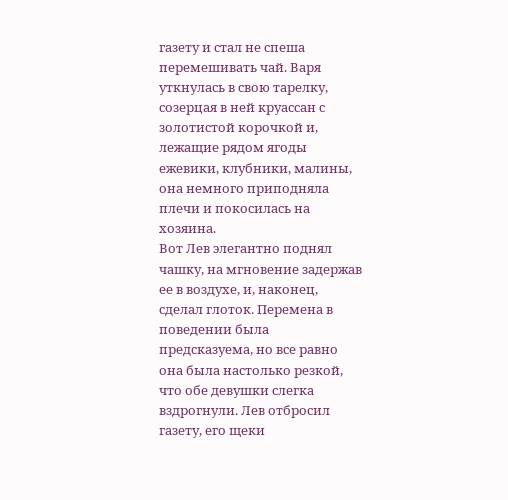газету и стал не спеша перемешивать чай. Варя уткнулась в свою тарелку, созерцая в ней круассан с золотистой корочкой и, лежащие рядом ягоды ежевики, клубники, малины, она немного приподняла плечи и покосилась на хозяина.
Вот Лев элегантно поднял чашку, на мгновение задержав ее в воздухе, и, наконец, сделал глоток. Перемена в поведении была предсказуема, но все равно она была настолько резкой, что обе девушки слегка вздрогнули. Лев отбросил газету, его щеки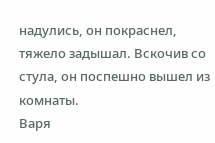надулись, он покраснел, тяжело задышал. Вскочив со стула, он поспешно вышел из комнаты.
Варя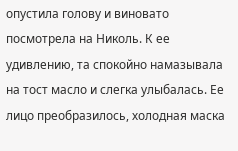опустила голову и виновато посмотрела на Николь. К ее удивлению, та спокойно намазывала на тост масло и слегка улыбалась. Ее лицо преобразилось, холодная маска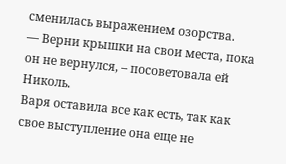сменилась выражением озорства.
— Верни крышки на свои места, пока он не вернулся, – посоветовала ей Николь.
Варя оставила все как есть, так как свое выступление она еще не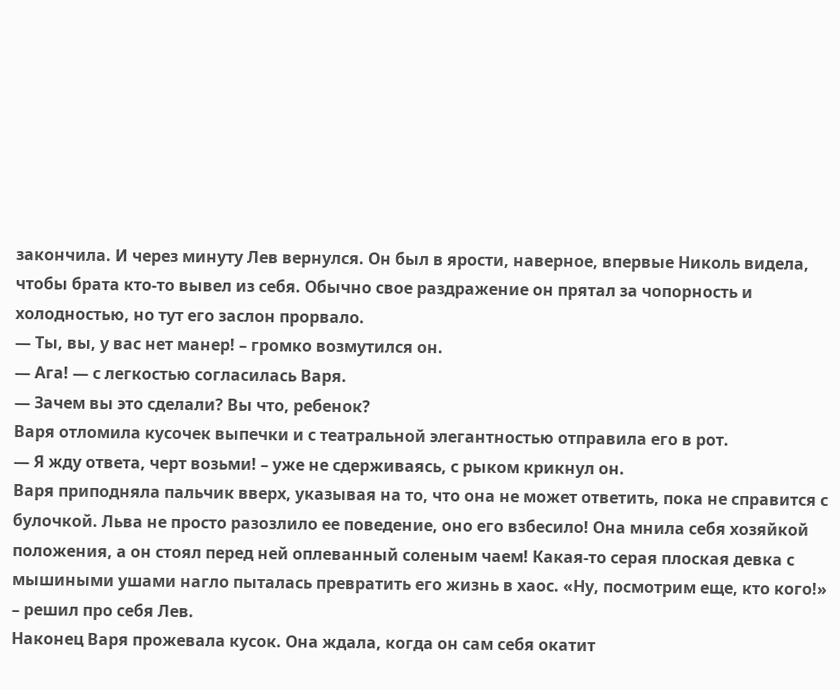закончила. И через минуту Лев вернулся. Он был в ярости, наверное, впервые Николь видела, чтобы брата кто-то вывел из себя. Обычно свое раздражение он прятал за чопорность и холодностью, но тут его заслон прорвало.
— Ты, вы, у вас нет манер! – громко возмутился он.
— Ага! — с легкостью согласилась Варя.
— Зачем вы это сделали? Вы что, ребенок?
Варя отломила кусочек выпечки и с театральной элегантностью отправила его в рот.
— Я жду ответа, черт возьми! – уже не сдерживаясь, с рыком крикнул он.
Варя приподняла пальчик вверх, указывая на то, что она не может ответить, пока не справится с булочкой. Льва не просто разозлило ее поведение, оно его взбесило! Она мнила себя хозяйкой положения, а он стоял перед ней оплеванный соленым чаем! Какая-то серая плоская девка с мышиными ушами нагло пыталась превратить его жизнь в хаос. «Ну, посмотрим еще, кто кого!» – решил про себя Лев.
Наконец Варя прожевала кусок. Она ждала, когда он сам себя окатит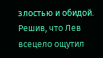злостью и обидой. Решив, что Лев всецело ощутил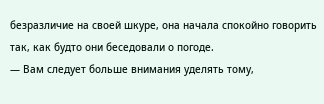безразличие на своей шкуре, она начала спокойно говорить так, как будто они беседовали о погоде.
— Вам следует больше внимания уделять тому,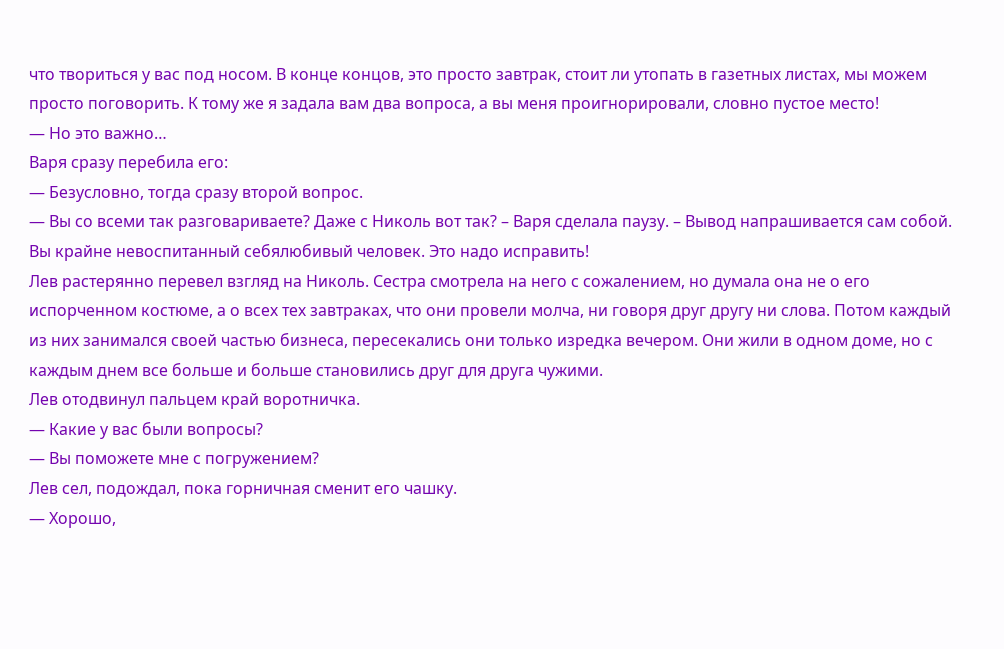что твориться у вас под носом. В конце концов, это просто завтрак, стоит ли утопать в газетных листах, мы можем просто поговорить. К тому же я задала вам два вопроса, а вы меня проигнорировали, словно пустое место!
— Но это важно…
Варя сразу перебила его:
— Безусловно, тогда сразу второй вопрос.
— Вы со всеми так разговариваете? Даже с Николь вот так? – Варя сделала паузу. – Вывод напрашивается сам собой. Вы крайне невоспитанный себялюбивый человек. Это надо исправить!
Лев растерянно перевел взгляд на Николь. Сестра смотрела на него с сожалением, но думала она не о его испорченном костюме, а о всех тех завтраках, что они провели молча, ни говоря друг другу ни слова. Потом каждый из них занимался своей частью бизнеса, пересекались они только изредка вечером. Они жили в одном доме, но с каждым днем все больше и больше становились друг для друга чужими.
Лев отодвинул пальцем край воротничка.
— Какие у вас были вопросы?
— Вы поможете мне с погружением?
Лев сел, подождал, пока горничная сменит его чашку.
— Хорошо,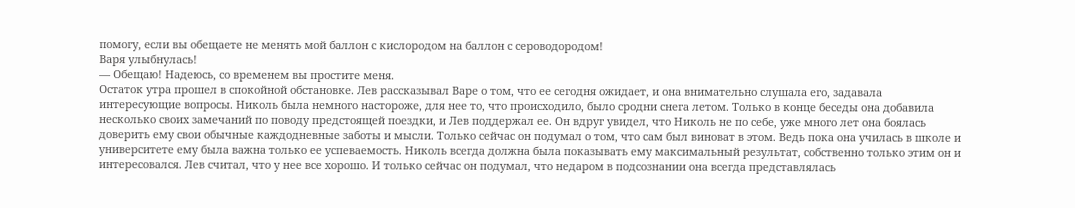помогу, если вы обещаете не менять мой баллон с кислородом на баллон с сероводородом!
Варя улыбнулась!
— Обещаю! Надеюсь, со временем вы простите меня.
Остаток утра прошел в спокойной обстановке. Лев рассказывал Варе о том, что ее сегодня ожидает, и она внимательно слушала его, задавала интересующие вопросы. Николь была немного настороже, для нее то, что происходило, было сродни снега летом. Только в конце беседы она добавила несколько своих замечаний по поводу предстоящей поездки, и Лев поддержал ее. Он вдруг увидел, что Николь не по себе, уже много лет она боялась доверить ему свои обычные каждодневные заботы и мысли. Только сейчас он подумал о том, что сам был виноват в этом. Ведь пока она училась в школе и университете ему была важна только ее успеваемость. Николь всегда должна была показывать ему максимальный результат, собственно только этим он и интересовался. Лев считал, что у нее все хорошо. И только сейчас он подумал, что недаром в подсознании она всегда представлялась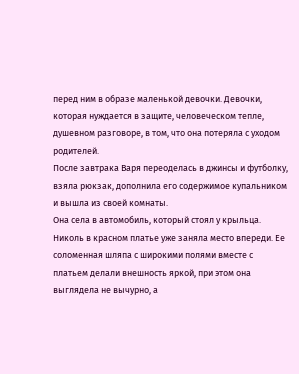перед ним в образе маленькой девочки. Девочки, которая нуждается в защите, человеческом тепле, душевном разговоре, в том, что она потеряла с уходом родителей.
После завтрака Варя переоделась в джинсы и футболку, взяла рюкзак, дополнила его содержимое купальником и вышла из своей комнаты.
Она села в автомобиль, который стоял у крыльца. Николь в красном платье уже заняла место впереди. Ее соломенная шляпа с широкими полями вместе с платьем делали внешность яркой, при этом она выглядела не вычурно, а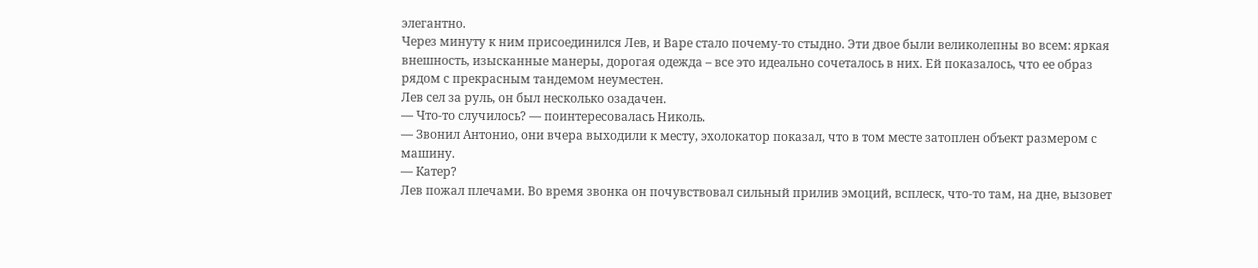элегантно.
Через минуту к ним присоединился Лев, и Варе стало почему-то стыдно. Эти двое были великолепны во всем: яркая внешность, изысканные манеры, дорогая одежда – все это идеально сочеталось в них. Ей показалось, что ее образ рядом с прекрасным тандемом неуместен.
Лев сел за руль, он был несколько озадачен.
— Что-то случилось? — поинтересовалась Николь.
— Звонил Антонио, они вчера выходили к месту, эхолокатор показал, что в том месте затоплен объект размером с машину.
— Катер?
Лев пожал плечами. Во время звонка он почувствовал сильный прилив эмоций, всплеск, что-то там, на дне, вызовет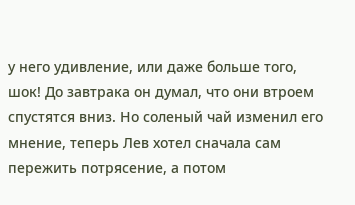у него удивление, или даже больше того, шок! До завтрака он думал, что они втроем спустятся вниз. Но соленый чай изменил его мнение, теперь Лев хотел сначала сам пережить потрясение, а потом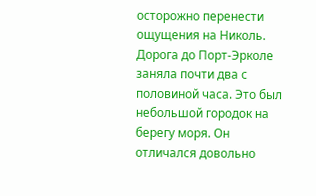осторожно перенести ощущения на Николь.
Дорога до Порт-Эрколе заняла почти два с половиной часа. Это был небольшой городок на берегу моря. Он отличался довольно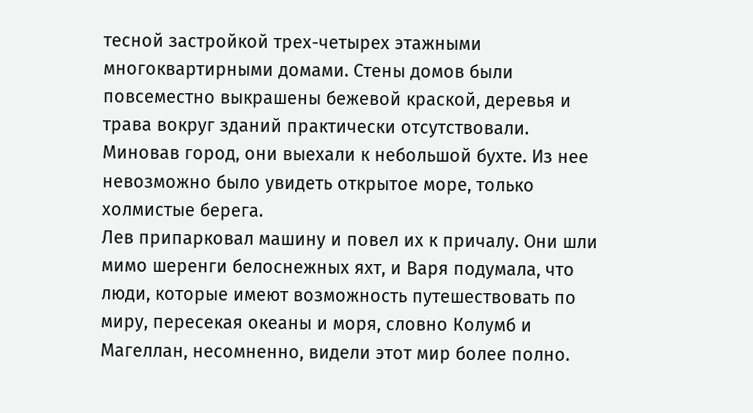тесной застройкой трех-четырех этажными многоквартирными домами. Стены домов были повсеместно выкрашены бежевой краской, деревья и трава вокруг зданий практически отсутствовали. Миновав город, они выехали к небольшой бухте. Из нее невозможно было увидеть открытое море, только холмистые берега.
Лев припарковал машину и повел их к причалу. Они шли мимо шеренги белоснежных яхт, и Варя подумала, что люди, которые имеют возможность путешествовать по миру, пересекая океаны и моря, словно Колумб и Магеллан, несомненно, видели этот мир более полно.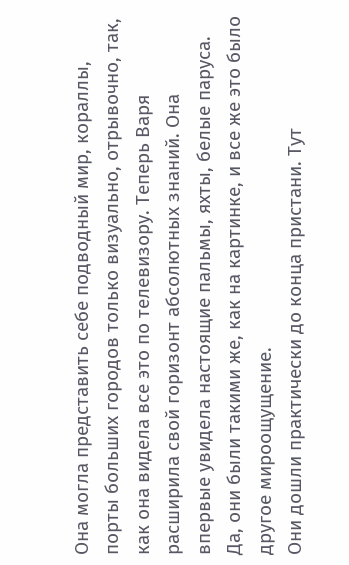Она могла представить себе подводный мир, кораллы, порты больших городов только визуально, отрывочно, так, как она видела все это по телевизору. Теперь Варя расширила свой горизонт абсолютных знаний. Она впервые увидела настоящие пальмы, яхты, белые паруса. Да, они были такими же, как на картинке, и все же это было другое мироощущение.
Они дошли практически до конца пристани. Тут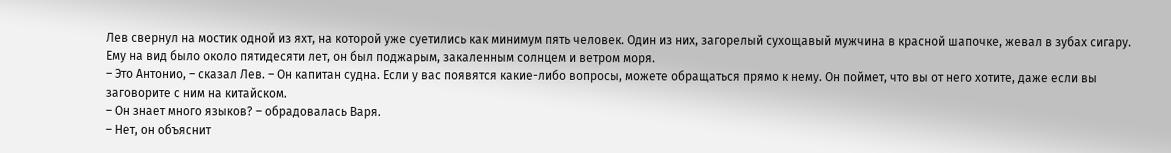Лев свернул на мостик одной из яхт, на которой уже суетились как минимум пять человек. Один из них, загорелый сухощавый мужчина в красной шапочке, жевал в зубах сигару. Ему на вид было около пятидесяти лет, он был поджарым, закаленным солнцем и ветром моря.
– Это Антонио, – сказал Лев. – Он капитан судна. Если у вас появятся какие-либо вопросы, можете обращаться прямо к нему. Он поймет, что вы от него хотите, даже если вы заговорите с ним на китайском.
– Он знает много языков? – обрадовалась Варя.
– Нет, он объяснит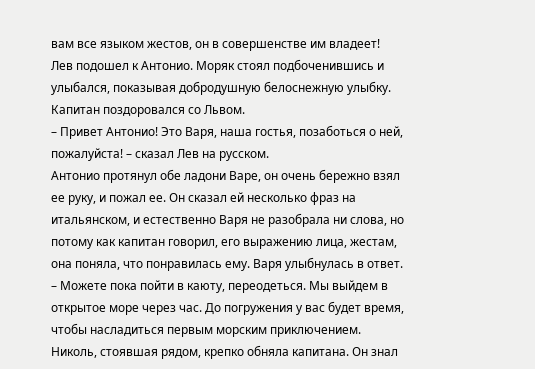вам все языком жестов, он в совершенстве им владеет!
Лев подошел к Антонио. Моряк стоял подбоченившись и улыбался, показывая добродушную белоснежную улыбку. Капитан поздоровался со Львом.
– Привет Антонио! Это Варя, наша гостья, позаботься о ней, пожалуйста! – сказал Лев на русском.
Антонио протянул обе ладони Варе, он очень бережно взял ее руку, и пожал ее. Он сказал ей несколько фраз на итальянском, и естественно Варя не разобрала ни слова, но потому как капитан говорил, его выражению лица, жестам, она поняла, что понравилась ему. Варя улыбнулась в ответ.
– Можете пока пойти в каюту, переодеться. Мы выйдем в открытое море через час. До погружения у вас будет время, чтобы насладиться первым морским приключением.
Николь, стоявшая рядом, крепко обняла капитана. Он знал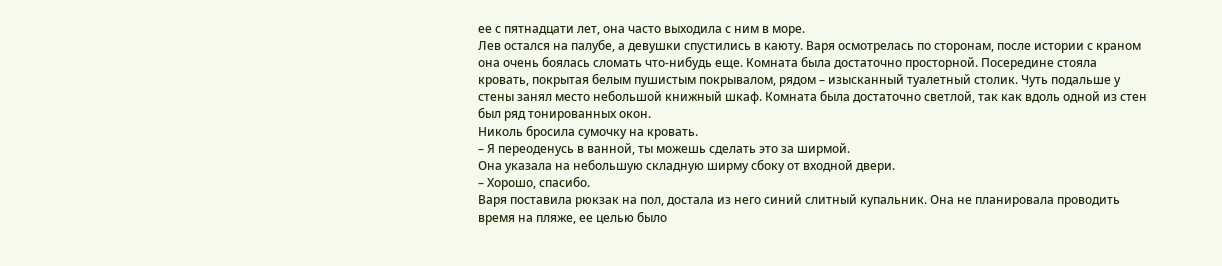ее с пятнадцати лет, она часто выходила с ним в море.
Лев остался на палубе, а девушки спустились в каюту. Варя осмотрелась по сторонам, после истории с краном она очень боялась сломать что-нибудь еще. Комната была достаточно просторной. Посередине стояла кровать, покрытая белым пушистым покрывалом, рядом – изысканный туалетный столик. Чуть подальше у стены занял место небольшой книжный шкаф. Комната была достаточно светлой, так как вдоль одной из стен был ряд тонированных окон.
Николь бросила сумочку на кровать.
– Я переоденусь в ванной, ты можешь сделать это за ширмой.
Она указала на небольшую складную ширму сбоку от входной двери.
– Хорошо, спасибо.
Варя поставила рюкзак на пол, достала из него синий слитный купальник. Она не планировала проводить время на пляже, ее целью было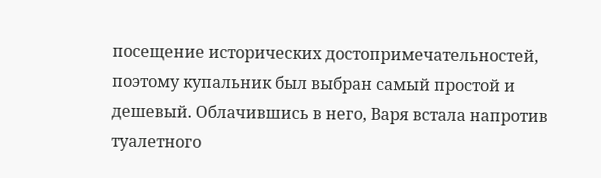посещение исторических достопримечательностей, поэтому купальник был выбран самый простой и дешевый. Облачившись в него, Варя встала напротив туалетного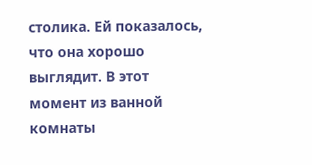столика. Ей показалось, что она хорошо выглядит. В этот момент из ванной комнаты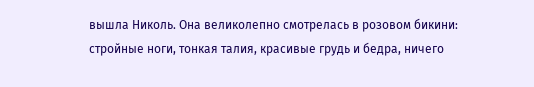вышла Николь. Она великолепно смотрелась в розовом бикини: стройные ноги, тонкая талия, красивые грудь и бедра, ничего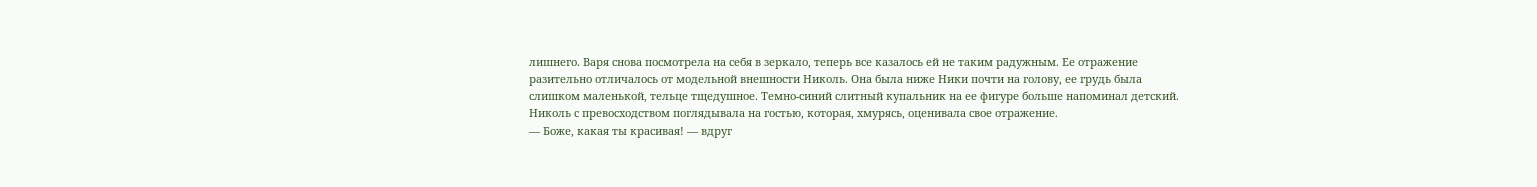лишнего. Варя снова посмотрела на себя в зеркало, теперь все казалось ей не таким радужным. Ее отражение разительно отличалось от модельной внешности Николь. Она была ниже Ники почти на голову, ее грудь была слишком маленькой, тельце тщедушное. Темно-синий слитный купальник на ее фигуре больше напоминал детский.
Николь с превосходством поглядывала на гостью, которая, хмурясь, оценивала свое отражение.
— Боже, какая ты красивая! — вдруг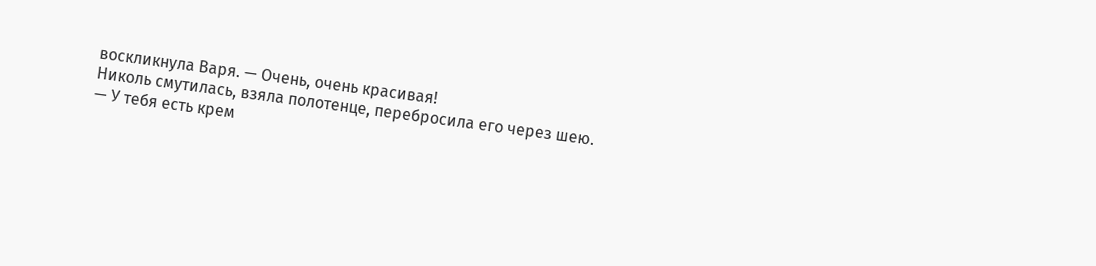воскликнула Варя. — Очень, очень красивая!
Николь смутилась, взяла полотенце, перебросила его через шею.
— У тебя есть крем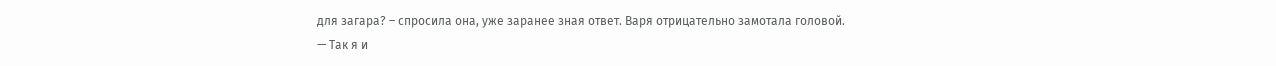для загара? – спросила она, уже заранее зная ответ. Варя отрицательно замотала головой.
— Так я и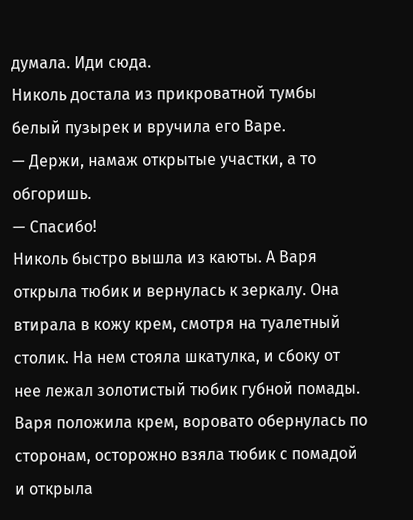думала. Иди сюда.
Николь достала из прикроватной тумбы белый пузырек и вручила его Варе.
— Держи, намаж открытые участки, а то обгоришь.
— Спасибо!
Николь быстро вышла из каюты. А Варя открыла тюбик и вернулась к зеркалу. Она втирала в кожу крем, смотря на туалетный столик. На нем стояла шкатулка, и сбоку от нее лежал золотистый тюбик губной помады. Варя положила крем, воровато обернулась по сторонам, осторожно взяла тюбик с помадой и открыла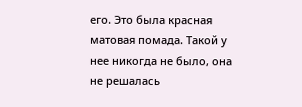его. Это была красная матовая помада. Такой у нее никогда не было, она не решалась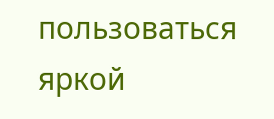пользоваться яркой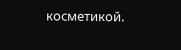косметикой.